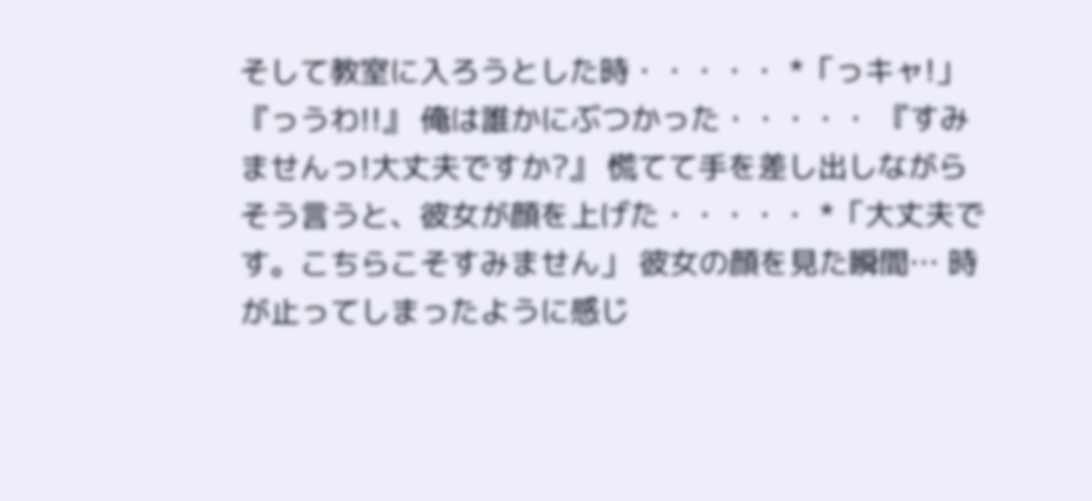そして教室に入ろうとした時・・・・・ *「っキャ!」 『っうわ!!』 俺は誰かにぶつかった・・・・・ 『すみませんっ!大丈夫ですか?』 慌てて手を差し出しながらそう言うと、彼女が顔を上げた・・・・・ *「大丈夫です。こちらこそすみません」 彼女の顔を見た瞬間… 時が止ってしまったように感じ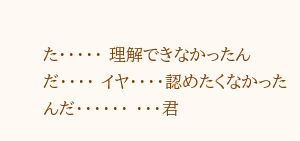た・・・・・ 理解できなかったんだ・・・・ イヤ・・・・認めたくなかったんだ・・・・・・ ・・・君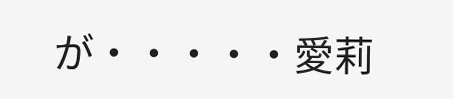が・・・・・愛莉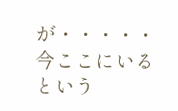が・・・・・今ここにいるという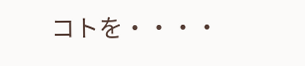コトを・・・・